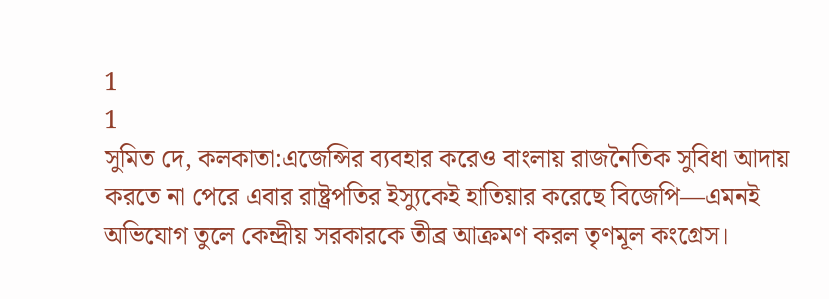1
1
সুমিত দে, কলকাতা:এজেন্সির ব্যবহার করেও বাংলায় রাজনৈতিক সুবিধা আদায় করতে না পেরে এবার রাষ্ট্রপতির ইস্যুকেই হাতিয়ার করেছে বিজেপি—এমনই অভিযোগ তুলে কেন্দ্রীয় সরকারকে তীব্র আক্রমণ করল তৃণমূল কংগ্রেস।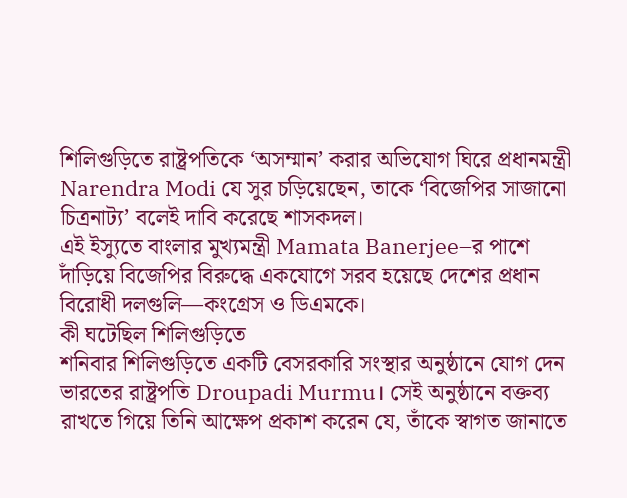শিলিগুড়িতে রাষ্ট্রপতিকে ‘অসম্মান’ করার অভিযোগ ঘিরে প্রধানমন্ত্রী Narendra Modi যে সুর চড়িয়েছেন, তাকে ‘বিজেপির সাজানো চিত্রনাট্য’ বলেই দাবি করেছে শাসকদল।
এই ইস্যুতে বাংলার মুখ্যমন্ত্রী Mamata Banerjee–র পাশে দাঁড়িয়ে বিজেপির বিরুদ্ধে একযোগে সরব হয়েছে দেশের প্রধান বিরোধী দলগুলি—কংগ্রেস ও ডিএমকে।
কী ঘটেছিল শিলিগুড়িতে
শনিবার শিলিগুড়িতে একটি বেসরকারি সংস্থার অনুষ্ঠানে যোগ দেন ভারতের রাষ্ট্রপতি Droupadi Murmu। সেই অনুষ্ঠানে বক্তব্য রাখতে গিয়ে তিনি আক্ষেপ প্রকাশ করেন যে, তাঁকে স্বাগত জানাতে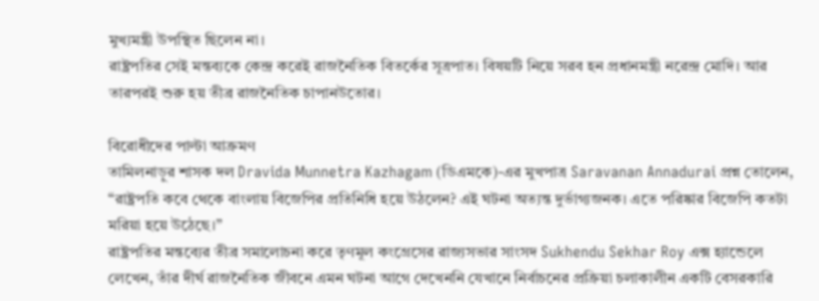মুখ্যমন্ত্রী উপস্থিত ছিলেন না।
রাষ্ট্রপতির সেই মন্তব্যকে কেন্দ্র করেই রাজনৈতিক বিতর্কের সূত্রপাত। বিষয়টি নিয়ে সরব হন প্রধানমন্ত্রী নরেন্দ্র মোদি। আর তারপরই শুরু হয় তীব্র রাজনৈতিক চাপানউতোর।

বিরোধীদের পাল্টা আক্রমণ
তামিলনাড়ুর শাসক দল Dravida Munnetra Kazhagam (ডিএমকে)-এর মুখপাত্র Saravanan Annadurai প্রশ্ন তোলেন,
“রাষ্ট্রপতি কবে থেকে বাংলায় বিজেপির প্রতিনিধি হয়ে উঠলেন? এই ঘটনা অত্যন্ত দুর্ভাগ্যজনক। এতে পরিষ্কার বিজেপি কতটা মরিয়া হয়ে উঠেছে।”
রাষ্ট্রপতির মন্তব্যের তীব্র সমালোচনা করে তৃণমূল কংগ্রেসের রাজ্যসভার সাংসদ Sukhendu Sekhar Roy এক্স হ্যান্ডেলে লেখেন, তাঁর দীর্ঘ রাজনৈতিক জীবনে এমন ঘটনা আগে দেখেননি যেখানে নির্বাচনের প্রক্রিয়া চলাকালীন একটি বেসরকারি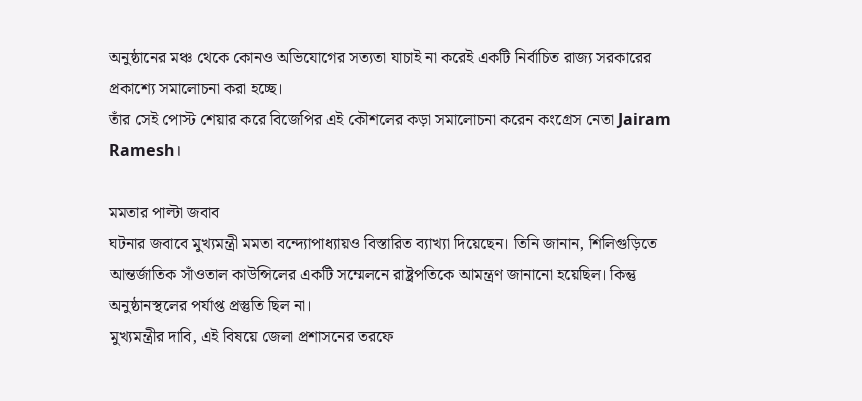অনুষ্ঠানের মঞ্চ থেকে কোনও অভিযোগের সত্যতা যাচাই না করেই একটি নির্বাচিত রাজ্য সরকারের প্রকাশ্যে সমালোচনা করা হচ্ছে।
তাঁর সেই পোস্ট শেয়ার করে বিজেপির এই কৌশলের কড়া সমালোচনা করেন কংগ্রেস নেতা Jairam Ramesh।

মমতার পাল্টা জবাব
ঘটনার জবাবে মুখ্যমন্ত্রী মমতা বন্দ্যোপাধ্যায়ও বিস্তারিত ব্যাখ্যা দিয়েছেন। তিনি জানান, শিলিগুড়িতে আন্তর্জাতিক সাঁওতাল কাউন্সিলের একটি সম্মেলনে রাষ্ট্রপতিকে আমন্ত্রণ জানানো হয়েছিল। কিন্তু অনুষ্ঠানস্থলের পর্যাপ্ত প্রস্তুতি ছিল না।
মুখ্যমন্ত্রীর দাবি, এই বিষয়ে জেলা প্রশাসনের তরফে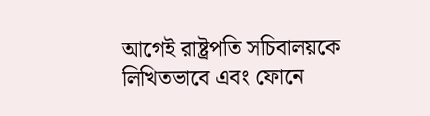আগেই রাষ্ট্রপতি সচিবালয়কে লিখিতভাবে এবং ফোনে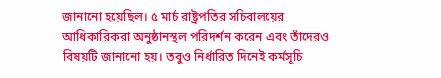জানানো হয়েছিল। ৫ মার্চ রাষ্ট্রপতির সচিবালয়ের আধিকারিকরা অনুষ্ঠানস্থল পরিদর্শন করেন এবং তাঁদেরও বিষয়টি জানানো হয়। তবুও নির্ধারিত দিনেই কর্মসূচি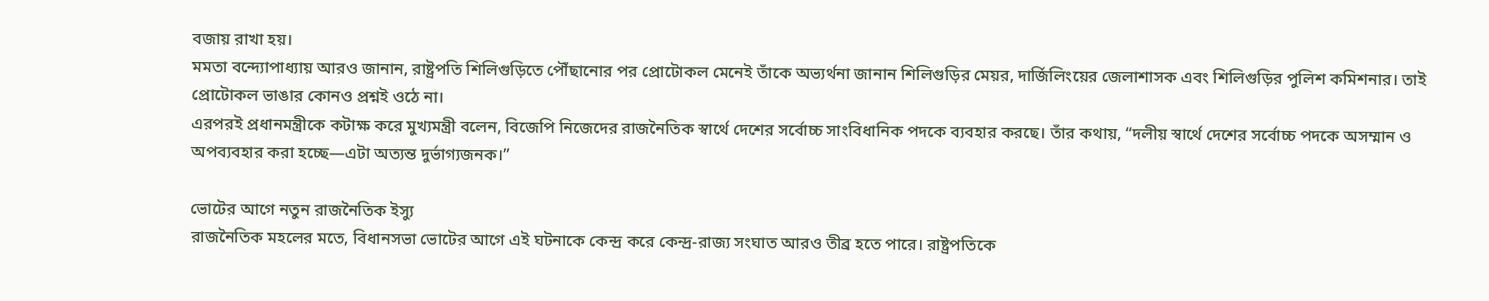বজায় রাখা হয়।
মমতা বন্দ্যোপাধ্যায় আরও জানান, রাষ্ট্রপতি শিলিগুড়িতে পৌঁছানোর পর প্রোটোকল মেনেই তাঁকে অভ্যর্থনা জানান শিলিগুড়ির মেয়র, দার্জিলিংয়ের জেলাশাসক এবং শিলিগুড়ির পুলিশ কমিশনার। তাই প্রোটোকল ভাঙার কোনও প্রশ্নই ওঠে না।
এরপরই প্রধানমন্ত্রীকে কটাক্ষ করে মুখ্যমন্ত্রী বলেন, বিজেপি নিজেদের রাজনৈতিক স্বার্থে দেশের সর্বোচ্চ সাংবিধানিক পদকে ব্যবহার করছে। তাঁর কথায়, “দলীয় স্বার্থে দেশের সর্বোচ্চ পদকে অসম্মান ও অপব্যবহার করা হচ্ছে—এটা অত্যন্ত দুর্ভাগ্যজনক।”

ভোটের আগে নতুন রাজনৈতিক ইস্যু
রাজনৈতিক মহলের মতে, বিধানসভা ভোটের আগে এই ঘটনাকে কেন্দ্র করে কেন্দ্র-রাজ্য সংঘাত আরও তীব্র হতে পারে। রাষ্ট্রপতিকে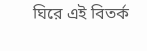ঘিরে এই বিতর্ক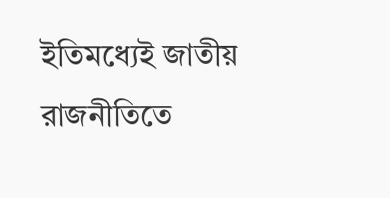ইতিমধ্যেই জাতীয় রাজনীতিতে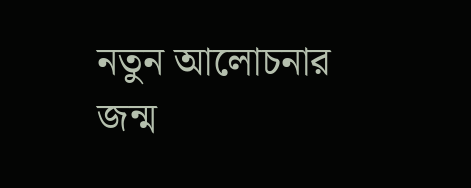নতুন আলোচনার জন্ম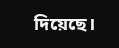দিয়েছে।